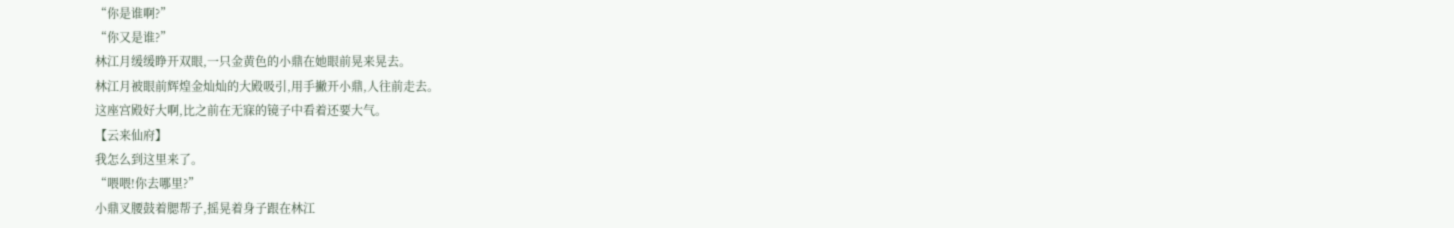“你是谁啊?”
“你又是谁?”
林江月缓缓睁开双眼,一只金黄色的小鼎在她眼前晃来晃去。
林江月被眼前辉煌金灿灿的大殿吸引,用手撇开小鼎,人往前走去。
这座宫殿好大啊,比之前在无寐的镜子中看着还要大气。
【云来仙府】
我怎么到这里来了。
“喂喂!你去哪里?”
小鼎叉腰鼓着腮帮子,摇晃着身子跟在林江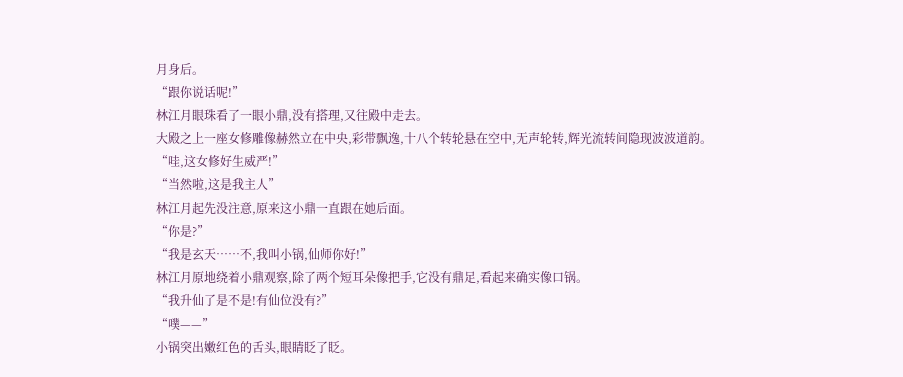月身后。
“跟你说话呢!”
林江月眼珠看了一眼小鼎,没有搭理,又往殿中走去。
大殿之上一座女修雕像赫然立在中央,彩带飘逸,十八个转轮悬在空中,无声轮转,辉光流转间隐现波波道韵。
“哇,这女修好生威严!”
“当然啦,这是我主人”
林江月起先没注意,原来这小鼎一直跟在她后面。
“你是?”
“我是玄天……不,我叫小锅,仙师你好!”
林江月原地绕着小鼎观察,除了两个短耳朵像把手,它没有鼎足,看起来确实像口锅。
“我升仙了是不是!有仙位没有?”
“噗——”
小锅突出嫩红色的舌头,眼睛眨了眨。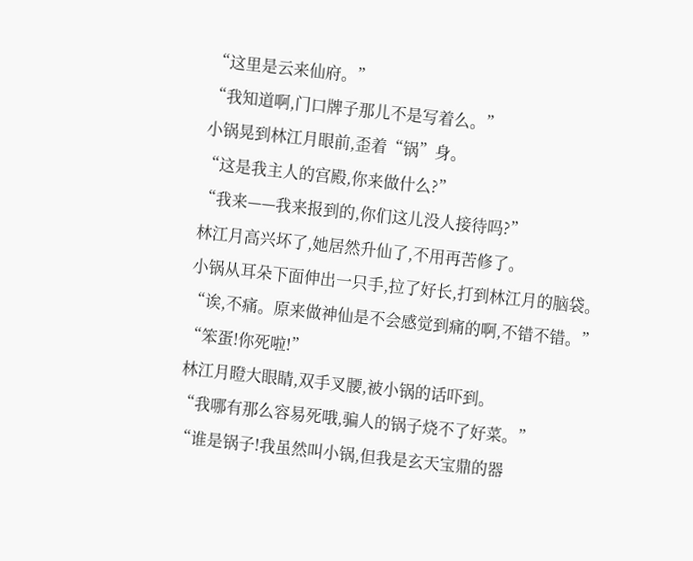“这里是云来仙府。”
“我知道啊,门口牌子那儿不是写着么。”
小锅晃到林江月眼前,歪着“锅”身。
“这是我主人的宫殿,你来做什么?”
“我来——我来报到的,你们这儿没人接待吗?”
林江月高兴坏了,她居然升仙了,不用再苦修了。
小锅从耳朵下面伸出一只手,拉了好长,打到林江月的脑袋。
“诶,不痛。原来做神仙是不会感觉到痛的啊,不错不错。”
“笨蛋!你死啦!”
林江月瞪大眼睛,双手叉腰,被小锅的话吓到。
“我哪有那么容易死哦,骗人的锅子烧不了好菜。”
“谁是锅子!我虽然叫小锅,但我是玄天宝鼎的器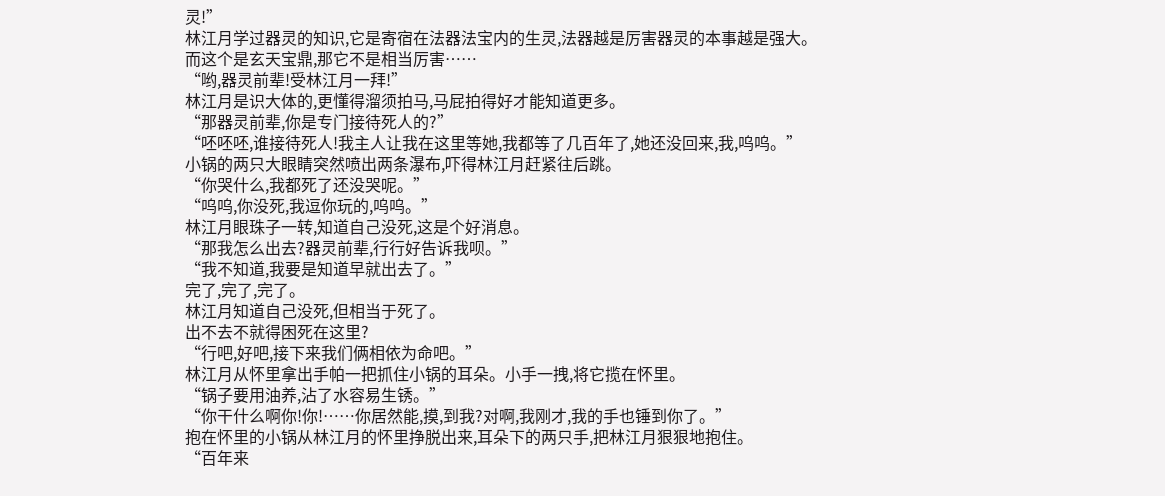灵!”
林江月学过器灵的知识,它是寄宿在法器法宝内的生灵,法器越是厉害器灵的本事越是强大。
而这个是玄天宝鼎,那它不是相当厉害……
“哟,器灵前辈!受林江月一拜!”
林江月是识大体的,更懂得溜须拍马,马屁拍得好才能知道更多。
“那器灵前辈,你是专门接待死人的?”
“呸呸呸,谁接待死人!我主人让我在这里等她,我都等了几百年了,她还没回来,我,呜呜。”
小锅的两只大眼睛突然喷出两条瀑布,吓得林江月赶紧往后跳。
“你哭什么,我都死了还没哭呢。”
“呜呜,你没死,我逗你玩的,呜呜。”
林江月眼珠子一转,知道自己没死,这是个好消息。
“那我怎么出去?器灵前辈,行行好告诉我呗。”
“我不知道,我要是知道早就出去了。”
完了,完了,完了。
林江月知道自己没死,但相当于死了。
出不去不就得困死在这里?
“行吧,好吧,接下来我们俩相依为命吧。”
林江月从怀里拿出手帕一把抓住小锅的耳朵。小手一拽,将它揽在怀里。
“锅子要用油养,沾了水容易生锈。”
“你干什么啊你!你!……你居然能,摸,到我?对啊,我刚才,我的手也锤到你了。”
抱在怀里的小锅从林江月的怀里挣脱出来,耳朵下的两只手,把林江月狠狠地抱住。
“百年来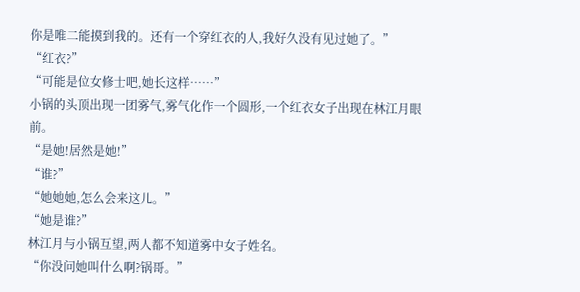你是唯二能摸到我的。还有一个穿红衣的人,我好久没有见过她了。”
“红衣?”
“可能是位女修士吧,她长这样……”
小锅的头顶出现一团雾气,雾气化作一个圆形,一个红衣女子出现在林江月眼前。
“是她!居然是她!”
“谁?”
“她她她,怎么会来这儿。”
“她是谁?”
林江月与小锅互望,两人都不知道雾中女子姓名。
“你没问她叫什么啊?锅哥。”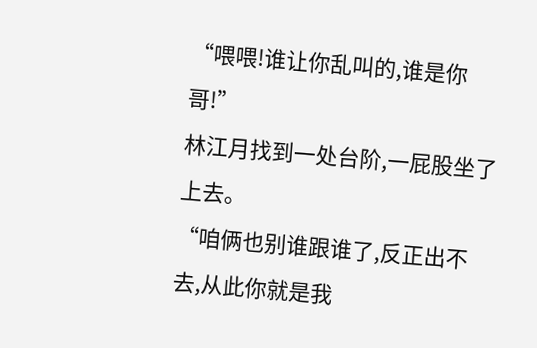“喂喂!谁让你乱叫的,谁是你哥!”
林江月找到一处台阶,一屁股坐了上去。
“咱俩也别谁跟谁了,反正出不去,从此你就是我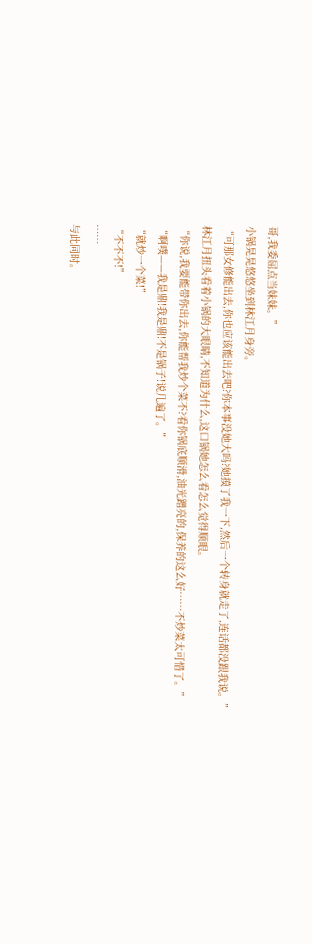哥,我委屈点当妹妹。”
小锅晃晃悠悠坐到林江月身旁。
“可那女修能出去,你也应该能出去吧?你本事没她大吗?她摸了我一下,然后一个转身就走了,连话都没跟我说。”
林江月扭头看着小锅的大眼睛,不知道为什么,这口锅她怎么看怎么觉得顺眼。
“你说,我要能带你出去,你能帮我炒个菜不?看你锅底顺滑,油光蹭亮的,保养的这么好……不炒菜太可惜了。”
“啊噗——我是鼎!我是鼎!不是锅子!说几遍了。”
“就炒一个菜!”
“不不不!”
……
与此同时。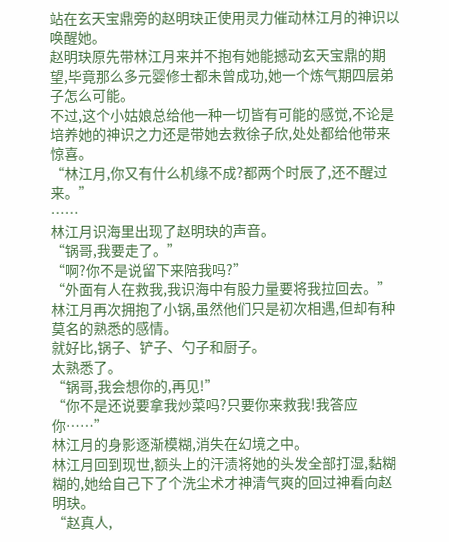站在玄天宝鼎旁的赵明玦正使用灵力催动林江月的神识以唤醒她。
赵明玦原先带林江月来并不抱有她能撼动玄天宝鼎的期望,毕竟那么多元婴修士都未曾成功,她一个炼气期四层弟子怎么可能。
不过,这个小姑娘总给他一种一切皆有可能的感觉,不论是培养她的神识之力还是带她去救徐子欣,处处都给他带来惊喜。
“林江月,你又有什么机缘不成?都两个时辰了,还不醒过来。”
……
林江月识海里出现了赵明玦的声音。
“锅哥,我要走了。”
“啊?你不是说留下来陪我吗?”
“外面有人在救我,我识海中有股力量要将我拉回去。”
林江月再次拥抱了小锅,虽然他们只是初次相遇,但却有种莫名的熟悉的感情。
就好比,锅子、铲子、勺子和厨子。
太熟悉了。
“锅哥,我会想你的,再见!”
“你不是还说要拿我炒菜吗?只要你来救我!我答应你……”
林江月的身影逐渐模糊,消失在幻境之中。
林江月回到现世,额头上的汗渍将她的头发全部打湿,黏糊糊的,她给自己下了个洗尘术才神清气爽的回过神看向赵明玦。
“赵真人,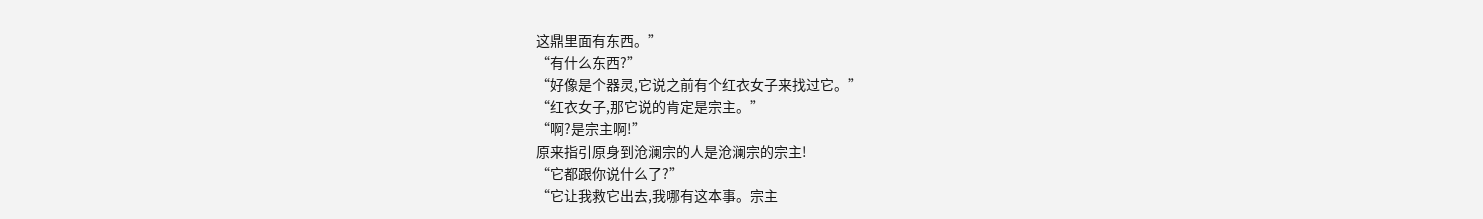这鼎里面有东西。”
“有什么东西?”
“好像是个器灵,它说之前有个红衣女子来找过它。”
“红衣女子,那它说的肯定是宗主。”
“啊?是宗主啊!”
原来指引原身到沧澜宗的人是沧澜宗的宗主!
“它都跟你说什么了?”
“它让我救它出去,我哪有这本事。宗主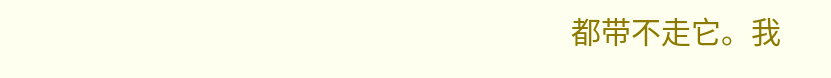都带不走它。我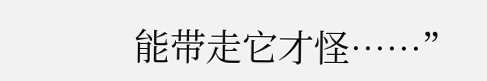能带走它才怪……”